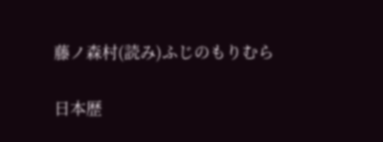藤ノ森村(読み)ふじのもりむら

日本歴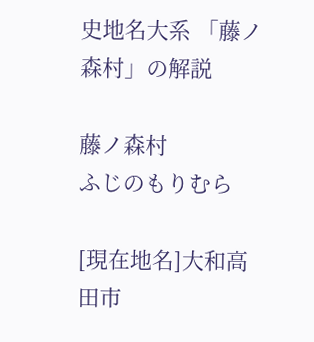史地名大系 「藤ノ森村」の解説

藤ノ森村
ふじのもりむら

[現在地名]大和高田市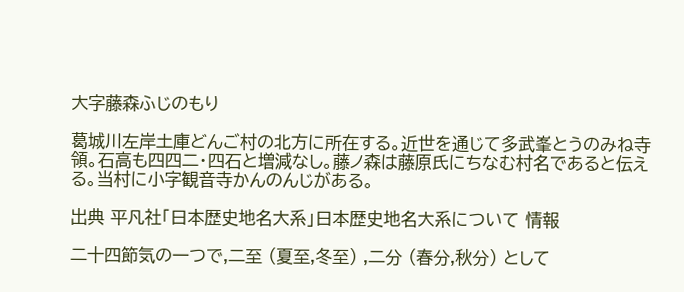大字藤森ふじのもり

葛城川左岸土庫どんご村の北方に所在する。近世を通じて多武峯とうのみね寺領。石高も四四二・四石と増減なし。藤ノ森は藤原氏にちなむ村名であると伝える。当村に小字観音寺かんのんじがある。

出典 平凡社「日本歴史地名大系」日本歴史地名大系について 情報

二十四節気の一つで,二至 (夏至,冬至) ,二分 (春分,秋分) として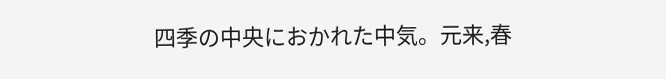四季の中央におかれた中気。元来,春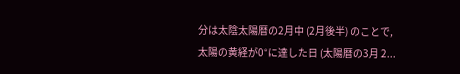分は太陰太陽暦の2月中 (2月後半) のことで,太陽の黄経が0°に達した日 (太陽暦の3月 2...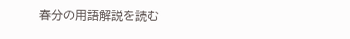春分の用語解説を読む